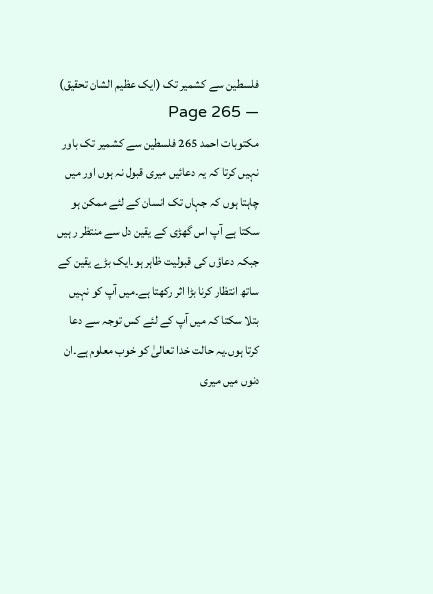فلسطین سے کشمیر تک (ایک عظیم الشان تحقیق) — Page 265
مکتوبات احمد 265 فلسطین سے کشمیر تک باور نہیں کرتا کہ یہ دعائیں میری قبول نہ ہوں اور میں چاہتا ہوں کہ جہاں تک انسان کے لئے ممکن ہو سکتا ہے آپ اس گھڑی کے یقین دل سے منتظر ر ہیں جبکہ دعاؤں کی قبولیت ظاہر ہو۔ایک بڑے یقین کے ساتھ انتظار کرنا بڑا اثر رکھتا ہے۔میں آپ کو نہیں بتلا سکتا کہ میں آپ کے لئے کس توجہ سے دعا کرتا ہوں۔یہ حالت خدا تعالیٰ کو خوب معلوم ہے۔ان دنوں میں میری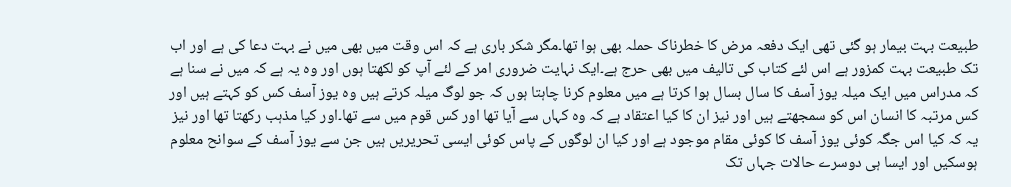طبیعت بہت بیمار ہو گئی تھی ایک دفعہ مرض کا خطرناک حملہ بھی ہوا تھا۔مگر شکر باری ہے کہ اس وقت میں بھی میں نے بہت دعا کی ہے اور اب تک طبیعت بہت کمزور ہے اس لئے کتاب کی تالیف میں بھی حرج ہے۔ایک نہایت ضروری امر کے لئے آپ کو لکھتا ہوں اور وہ یہ ہے کہ میں نے سنا ہے کہ مدراس میں ایک میلہ یوز آسف کا سال بسال ہوا کرتا ہے میں معلوم کرنا چاہتا ہوں کہ جو لوگ میلہ کرتے ہیں وہ یوز آسف کس کو کہتے ہیں اور کس مرتبہ کا انسان اس کو سمجھتے ہیں اور نیز ان کا کیا اعتقاد ہے کہ وہ کہاں سے آیا تھا اور کس قوم میں سے تھا۔اور کیا مذہب رکھتا تھا اور نیز یہ کہ کیا اس جگہ کوئی یوز آسف کا کوئی مقام موجود ہے اور کیا ان لوگوں کے پاس کوئی ایسی تحریریں ہیں جن سے یوز آسف کے سوانح معلوم ہوسکیں اور ایسا ہی دوسرے حالات جہاں تک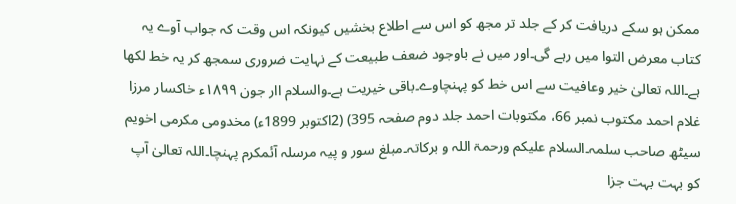ممکن ہو سکے دریافت کر کے جلد تر مجھ کو اس سے اطلاع بخشیں کیونکہ اس وقت کہ جواب آوے یہ کتاب معرض التوا میں رہے گی۔اور میں نے باوجود ضعف طبیعت کے نہایت ضروری سمجھ کر یہ خط لکھا ہے۔اللہ تعالیٰ خیر وعافیت سے اس خط کو پہنچاوے۔باقی خیریت ہے۔والسلام اار جون ۱۸۹۹ء خاکسار مرزا غلام احمد مکتوب نمبر 66، مکتوبات احمد جلد دوم صفحہ 395) (2اکتوبر 1899ء) مخدومی مکرمی اخویم سیٹھ صاحب سلمہ۔السلام علیکم ورحمۃ اللہ و برکاتہ۔مبلغ سور و پیہ مرسلہ آئمکرم پہنچا۔اللہ تعالیٰ آپ کو بہت بہت جزا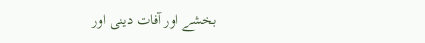بخشے اور آفات دینی اور